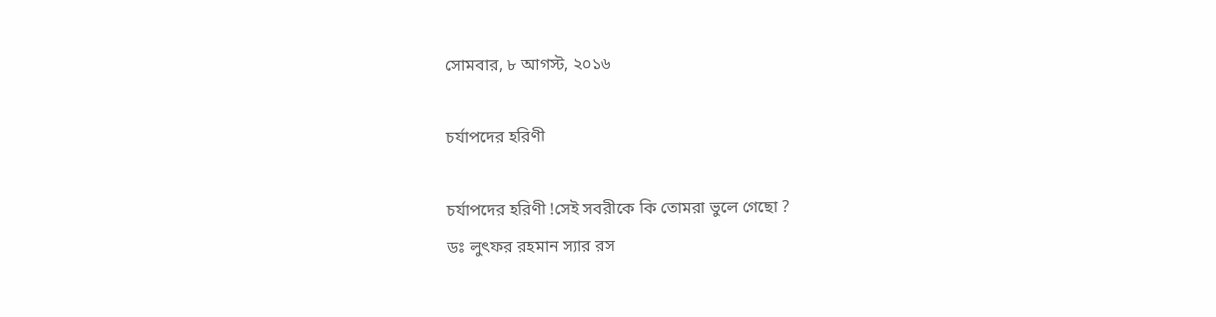সোমবার, ৮ আগস্ট, ২০১৬

চর্যাপদের হরিণী

চর্যাপদের হরিণী !সেই সবরীকে কি তোমরা ভুলে গেছো ?
ডঃ লুৎফর রহমান স্যার রস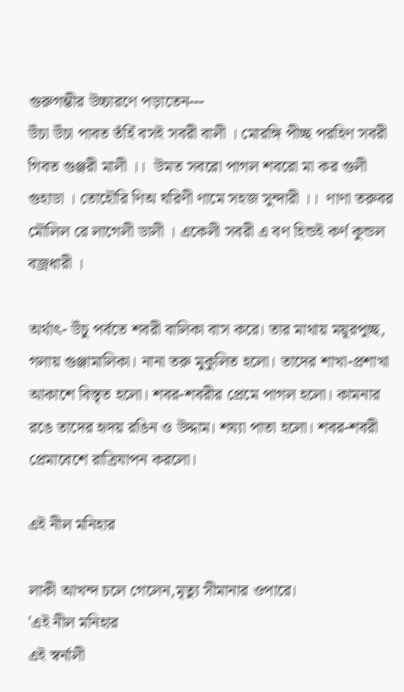গুরুগম্ভীর উচ্চারণে পড়াতেন---
উঁচা উঁচা পাবত তঁহিঁ বসই সবরী বালী । মোরঙ্গি পীচ্ছ পরহিণ সবরী গিবত গুঞ্জরী মালী ।।  উমত সবরো পাগল শবরো মা কর গুলী গুহাডা । তোহৌরি ণিঅ ঘরিণী ণামে সহজ সুন্দারী ।।  ণাণা তরুবর মৌলিল রে লাগেলী ডালী । একেলী সবরী এ বণ হিন্ডই কর্ণ কুন্ডল বজ্রধারী ।

অর্থাৎ- উঁচু পর্বতে শবরী বালিকা বাস করে। তার মাথায় ময়ূরপুচ্ছ, গলায় গুঞ্জামালিকা। নানা তরু মুকুলিত হলো। তাদের শাখা-প্রশাখা আকাশে বিস্তৃত হলো। শবর-শবরীর প্রেমে পাগল হলো। কামনার রঙে তাদের হৃদয় রঙিন ও উদ্দাম। শয্যা পাতা হলো। শবর-শবরী প্রেমাবেশে রাত্রিযাপন করলো।

এই নীল মনিহার

লাকী আখন্দ চলে গেলেন,মৃত্যু সীমানার ওপারে।
'এই নীল মনিহার
এই স্বর্নালী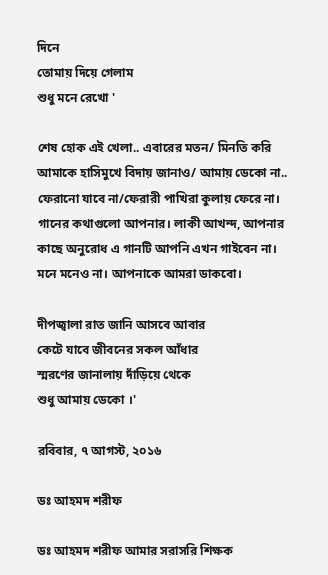দিনে
তোমায় দিয়ে গেলাম
শুধু মনে রেখো '

শেষ হোক এই খেলা.. এবারের মতন/ মিনতি করি আমাকে হাসিমুখে বিদায় জানাও/ আমায় ডেকো না.. ফেরানো যাবে না/ফেরারী পাখিরা কুলায় ফেরে না। গানের কথাগুলো আপনার। লাকী আখন্দ, আপনার কাছে অনুরোধ এ গানটি আপনি এখন গাইবেন না। মনে মনেও না। আপনাকে আমরা ডাকবো।

দীপজ্বালা রাত জানি আসবে আবার
কেটে যাবে জীবনের সকল আঁধার
স্মরণের জানালায় দাঁড়িয়ে থেকে
শুধু আমায় ডেকো ।'

রবিবার, ৭ আগস্ট, ২০১৬

ডঃ আহমদ শরীফ

ডঃ আহমদ শরীফ আমার সরাসরি শিক্ষক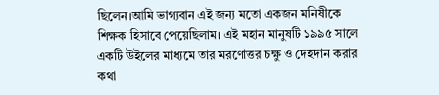ছিলেন।আমি ভাগ্যবান এই জন্য মতো একজন মনিষীকে শিক্ষক হিসাবে পেয়েছিলাম। এই মহান মানুষটি ১৯৯৫ সালে একটি উইলের মাধ্যমে তার মরণোত্তর চক্ষু ও দেহদান করার কথা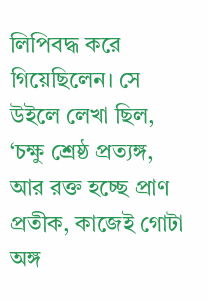লিপিবদ্ধ করে গিয়েছিলেন। সে উইলে লেখা ছিল, ‘চক্ষু শ্রেষ্ঠ প্রত্যঙ্গ, আর রক্ত হচ্ছে প্রাণ প্রতীক, কাজেই গোটা অঙ্গ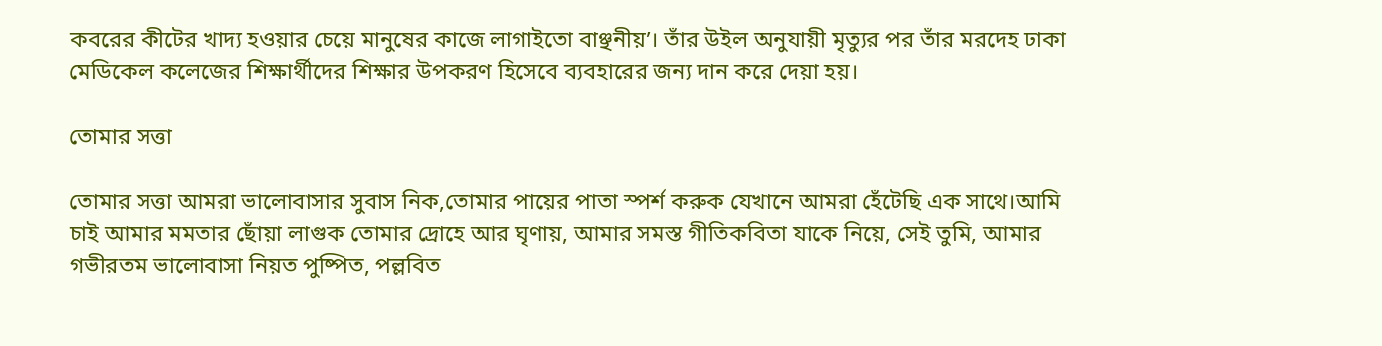কবরের কীটের খাদ্য হওয়ার চেয়ে মানুষের কাজে লাগাইতো বাঞ্ছনীয়’। তাঁর উইল অনুযায়ী মৃত্যুর পর তাঁর মরদেহ ঢাকা মেডিকেল কলেজের শিক্ষার্থীদের শিক্ষার উপকরণ হিসেবে ব্যবহারের জন্য দান করে দেয়া হয়।

তোমার সত্তা

তোমার সত্তা আমরা ভালোবাসার সুবাস নিক,তোমার পায়ের পাতা স্পর্শ করুক যেখানে আমরা হেঁটেছি এক সাথে।আমি চাই আমার মমতার ছোঁয়া লাগুক তোমার দ্রোহে আর ঘৃণায়, আমার সমস্ত গীতিকবিতা যাকে নিয়ে, সেই তুমি, আমার গভীরতম ভালোবাসা নিয়ত পুষ্পিত, পল্লবিত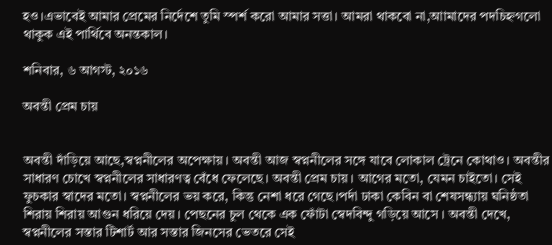হও।এভাবেই আমার প্রেমের নির্দেশে তুমি স্পর্শ করো আমার সত্তা। আমরা থাকবো না,আামাদের পদচিহ্নগলো থাকুক এই পার্থিবে অনন্তকাল।

শনিবার, ৬ আগস্ট, ২০১৬

অবন্তী প্রেম চায়


অবন্তী দাঁড়িয়ে আছে,স্বপ্ননীলের অপেক্ষায়। অবন্তী আজ স্বপ্ননীলের সঙ্গে যাবে লোকাল ট্রেনে কোথাও। অবন্তীর সাধারণ চোখে স্বপ্ননীলের সাধারণত্ব বেঁধে ফেলেছে। অবন্তী প্রেম চায়। আগের মতো, যেমন চাইতো। সেই ফুচকার স্বাদের মতো। স্বপ্ননীলের ভয় করে, কিন্তু নেশা ধরে গেছে।পর্দা ঢাকা কেবিন বা শেষসন্ধ্যায় ঘনিষ্ঠতা শিরায় শিরায় আগুন ধরিয়ে দেয়। পেছনের চুল থেকে এক ফোঁটা স্বেদবিন্দু গড়িয়ে আসে । অবন্তী দেখে, স্বপ্ননীলের সস্তার টিশার্ট আর সস্তার জিনসের ভেতরে সেই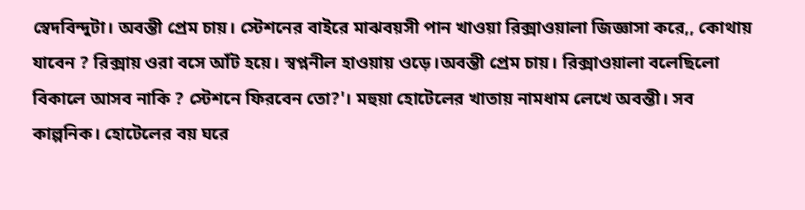স্বেদবিন্দুটা। অবন্তী প্রেম চায়। স্টেশনের বাইরে মাঝবয়সী পান খাওয়া রিক্সাওয়ালা জিজ্ঞাসা করে,, কোথায় যাবেন ? রিক্সায় ওরা বসে আঁট হয়ে। স্বপ্ননীল হাওয়ায় ওড়ে।অবন্তী প্রেম চায়। রিক্সাওয়ালা বলেছিলো বিকালে আসব নাকি ? স্টেশনে ফিরবেন তো?'। মহুয়া হোটেলের খাতায় নামধাম লেখে অবন্তী। সব কাল্পনিক। হোটেলের বয় ঘরে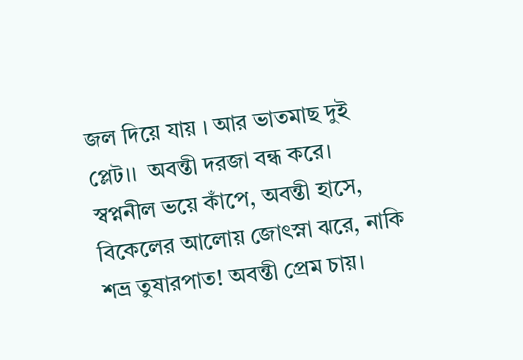জল দিয়ে যায় । আর ভাতমাছ দুই প্লেট।।  অবন্তী দরজা বন্ধ করে। স্বপ্ননীল ভয়ে কাঁপে, অবন্তী হাসে, বিকেলের আলোয় জোৎস্না ঝরে, নাকি শভ্র তুষারপাত! অবন্তী প্রেম চায়।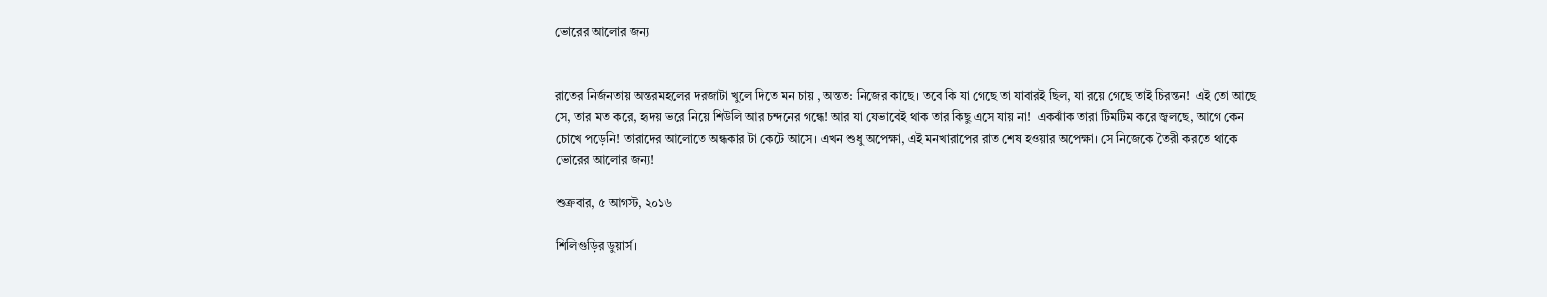ভোরের আলোর জন্য


রাতের নির্জনতায় অন্তরমহলের দরজাটা খুলে দিতে মন চায় , অন্তত: নিজের কাছে। তবে কি যা গেছে তা যাবারই ছিল, যা রয়ে গেছে তাই চিরন্তন!  এই তো আছে সে, তার মত করে, হৃদয় ভরে নিয়ে শিউলি আর চন্দনের গন্ধে! আর যা যেভাবেই থাক তার কিছু এসে যায় না!  একঝাঁক তারা টিমটিম করে জ্বলছে, আগে কেন চোখে পড়েনি! তারাদের আলোতে অন্ধকার টা কেটে আসে। এখন শুধু অপেক্ষা, এই মনখারাপের রাত শেষ হওয়ার অপেক্ষা। সে নিজেকে তৈরী করতে থাকে ভোরের আলোর জন্য!

শুক্রবার, ৫ আগস্ট, ২০১৬

শিলিগুড়ির ডুয়ার্স।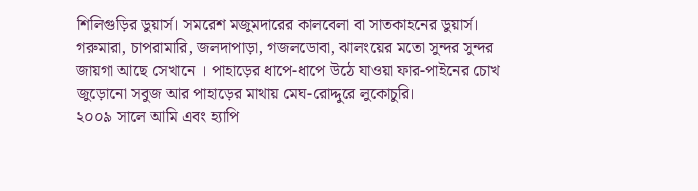শিলিগুড়ির ডুয়ার্স। সমরেশ মজুমদারের কালবেলা বা সাতকাহনের ডুয়ার্স। গরুমারা, চাপরামারি, জলদাপাড়া, গজলডোবা, ঝালংয়ের মতো সুন্দর সুন্দর জায়গা আছে সেখানে । পাহাড়ের ধাপে-ধাপে উঠে যাওয়া ফার-পাইনের চোখ জুড়োনো সবুজ আর পাহাড়ের মাথায় মেঘ-রোদ্দুরে লুকোচুরি।
২০০৯ সালে আমি এবং হ্যাপি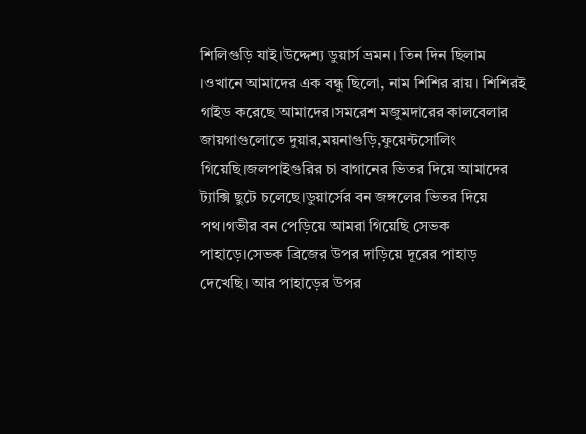শিলিগুড়ি যাই।উদ্দেশ্য ডুয়ার্স ভ্রমন। তিন দিন ছিলাম ।ওখানে আমাদের এক বন্ধু ছিলো, নাম শিশির রায়। শিশিরই গাইড করেছে আমাদের।সমরেশ মজুমদারের কালবেলার জায়গাগুলোতে দুয়ার,ময়নাগুড়ি,ফুয়েন্টসোলিং গিয়েছি।জলপাইগুরির চা বাগানের ভিতর দিয়ে আমাদের ট্যাক্সি ছুটে চলেছে।ডুয়ার্সের বন জঙ্গলের ভিতর দিয়ে পথ।গভীর বন পেড়িয়ে আমরা গিয়েছি সেভক পাহাড়ে।সেভক ব্রিজের উপর দাড়িয়ে দূরের পাহাড় দেখেছি। আর পাহাড়ের উপর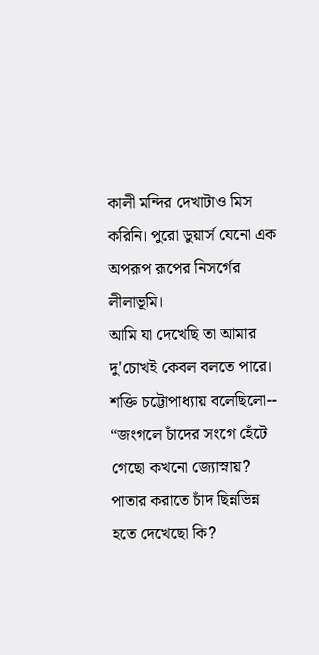কালী মন্দির দেখাটাও মিস  করিনি। পুরো ডুয়ার্স যেনো এক অপরূপ রূপের নিসর্গের লীলাভূমি।
আমি যা দেখেছি তা আমার দু'চোখই কেবল বলতে পারে।
শক্তি চট্টোপাধ্যায় বলেছিলো--
“জংগলে চাঁদের সংগে হেঁটে গেছো কখনো জ্যোস্নায়?
পাতার করাতে চাঁদ ছিন্নভিন্ন হতে দেখেছো কি?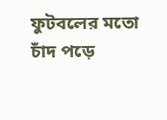ফুটবলের মতো চাঁদ পড়ে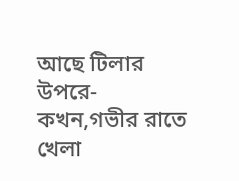আছে টিলার উপরে-
কখন,গভীর রাতে খেলা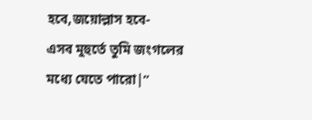হবে,জয়োল্লাস হবে-
এসব মুহুর্তে তুমি জংগলের মধ্যে যেতে পারো|”